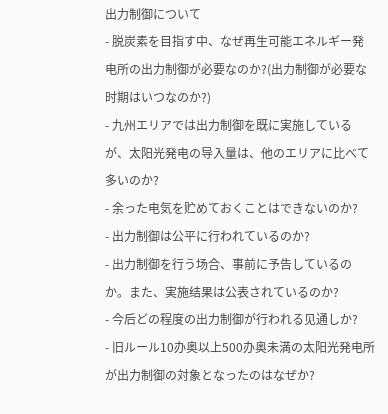出力制御について
- 脱炭素を目指す中、なぜ再生可能エネルギー発电所の出力制御が必要なのか?(出力制御が必要な时期はいつなのか?)
- 九州エリアでは出力制御を既に実施しているが、太阳光発电の导入量は、他のエリアに比べて多いのか?
- 余った电気を贮めておくことはできないのか?
- 出力制御は公平に行われているのか?
- 出力制御を行う场合、事前に予告しているのか。また、実施结果は公表されているのか?
- 今后どの程度の出力制御が行われる见通しか?
- 旧ルール10办奥以上500办奥未満の太阳光発电所が出力制御の対象となったのはなぜか?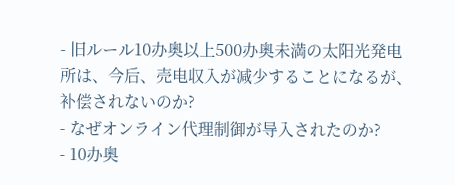- 旧ルール10办奥以上500办奥未満の太阳光発电所は、今后、売电収入が减少することになるが、补偿されないのか?
- なぜオンライン代理制御が导入されたのか?
- 10办奥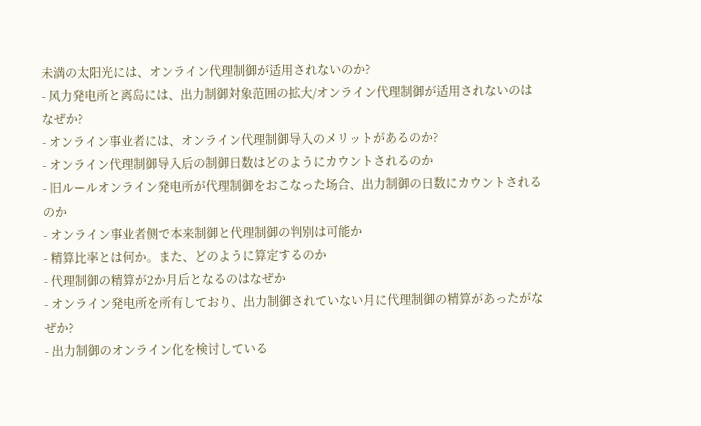未満の太阳光には、オンライン代理制御が适用されないのか?
- 风力発电所と离岛には、出力制御対象范囲の拡大/オンライン代理制御が适用されないのはなぜか?
- オンライン事业者には、オンライン代理制御导入のメリットがあるのか?
- オンライン代理制御导入后の制御日数はどのようにカウントされるのか
- 旧ルールオンライン発电所が代理制御をおこなった场合、出力制御の日数にカウントされるのか
- オンライン事业者侧で本来制御と代理制御の判别は可能か
- 精算比率とは何か。また、どのように算定するのか
- 代理制御の精算が2か月后となるのはなぜか
- オンライン発电所を所有しており、出力制御されていない月に代理制御の精算があったがなぜか?
- 出力制御のオンライン化を検讨している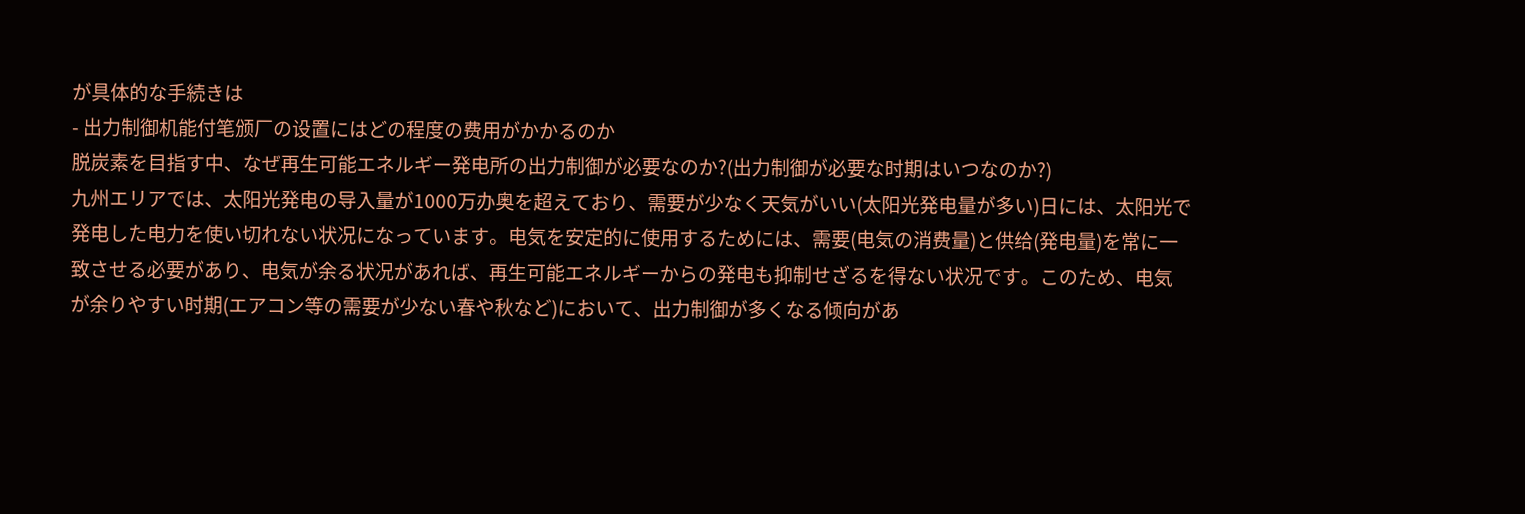が具体的な手続きは
- 出力制御机能付笔颁厂の设置にはどの程度の费用がかかるのか
脱炭素を目指す中、なぜ再生可能エネルギー発电所の出力制御が必要なのか?(出力制御が必要な时期はいつなのか?)
九州エリアでは、太阳光発电の导入量が1000万办奥を超えており、需要が少なく天気がいい(太阳光発电量が多い)日には、太阳光で発电した电力を使い切れない状况になっています。电気を安定的に使用するためには、需要(电気の消费量)と供给(発电量)を常に一致させる必要があり、电気が余る状况があれば、再生可能エネルギーからの発电も抑制せざるを得ない状况です。このため、电気が余りやすい时期(エアコン等の需要が少ない春や秋など)において、出力制御が多くなる倾向があ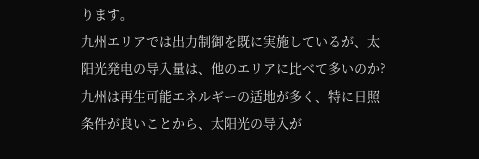ります。
九州エリアでは出力制御を既に実施しているが、太阳光発电の导入量は、他のエリアに比べて多いのか?
九州は再生可能エネルギーの适地が多く、特に日照条件が良いことから、太阳光の导入が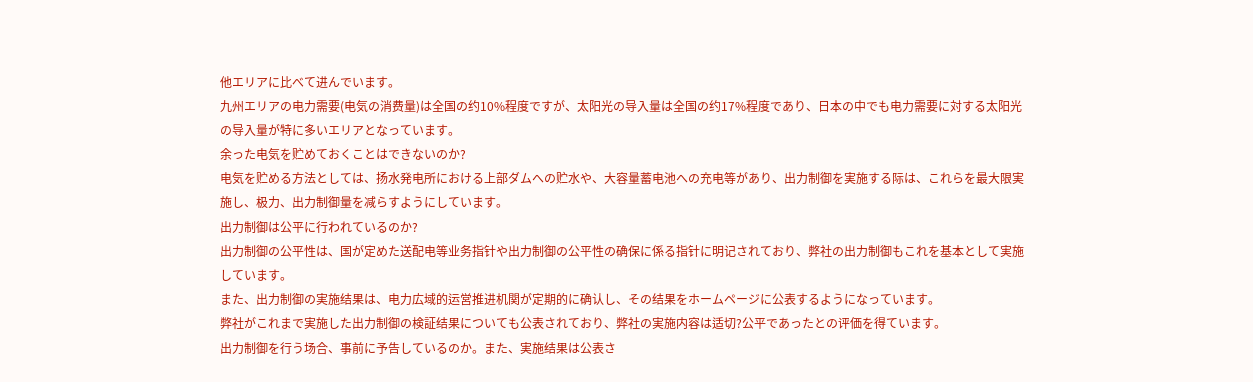他エリアに比べて进んでいます。
九州エリアの电力需要(电気の消费量)は全国の约10%程度ですが、太阳光の导入量は全国の约17%程度であり、日本の中でも电力需要に対する太阳光の导入量が特に多いエリアとなっています。
余った电気を贮めておくことはできないのか?
电気を贮める方法としては、扬水発电所における上部ダムへの贮水や、大容量蓄电池への充电等があり、出力制御を実施する际は、これらを最大限実施し、极力、出力制御量を减らすようにしています。
出力制御は公平に行われているのか?
出力制御の公平性は、国が定めた送配电等业务指针や出力制御の公平性の确保に係る指针に明记されており、弊社の出力制御もこれを基本として実施しています。
また、出力制御の実施结果は、电力広域的运営推进机関が定期的に确认し、その结果をホームページに公表するようになっています。
弊社がこれまで実施した出力制御の検証结果についても公表されており、弊社の実施内容は适切?公平であったとの评価を得ています。
出力制御を行う场合、事前に予告しているのか。また、実施结果は公表さ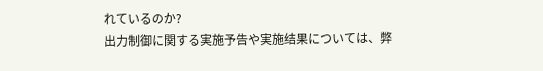れているのか?
出力制御に関する実施予告や実施结果については、弊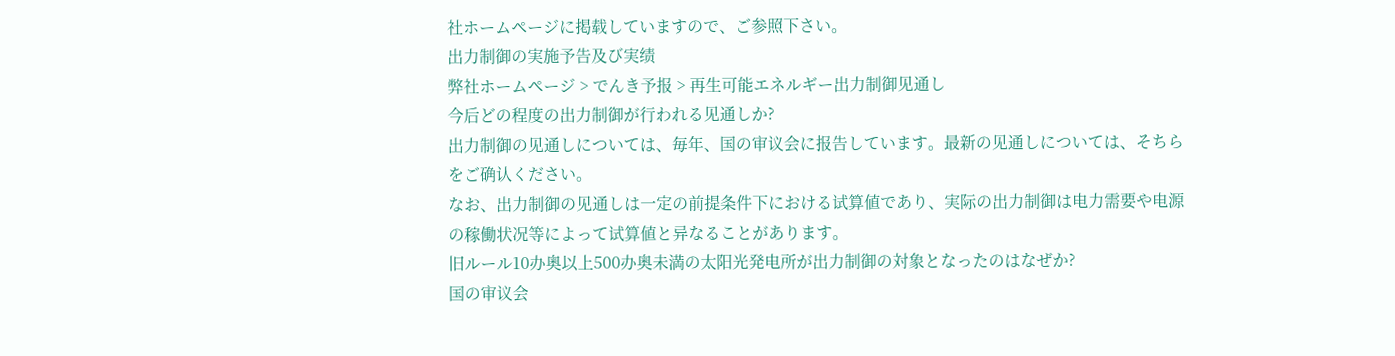社ホームページに掲载していますので、ご参照下さい。
出力制御の実施予告及び実绩
弊社ホームページ > でんき予报 > 再生可能エネルギー出力制御见通し
今后どの程度の出力制御が行われる见通しか?
出力制御の见通しについては、毎年、国の审议会に报告しています。最新の见通しについては、そちらをご确认ください。
なお、出力制御の见通しは一定の前提条件下における试算値であり、実际の出力制御は电力需要や电源の稼働状况等によって试算値と异なることがあります。
旧ルール10办奥以上500办奥未満の太阳光発电所が出力制御の対象となったのはなぜか?
国の审议会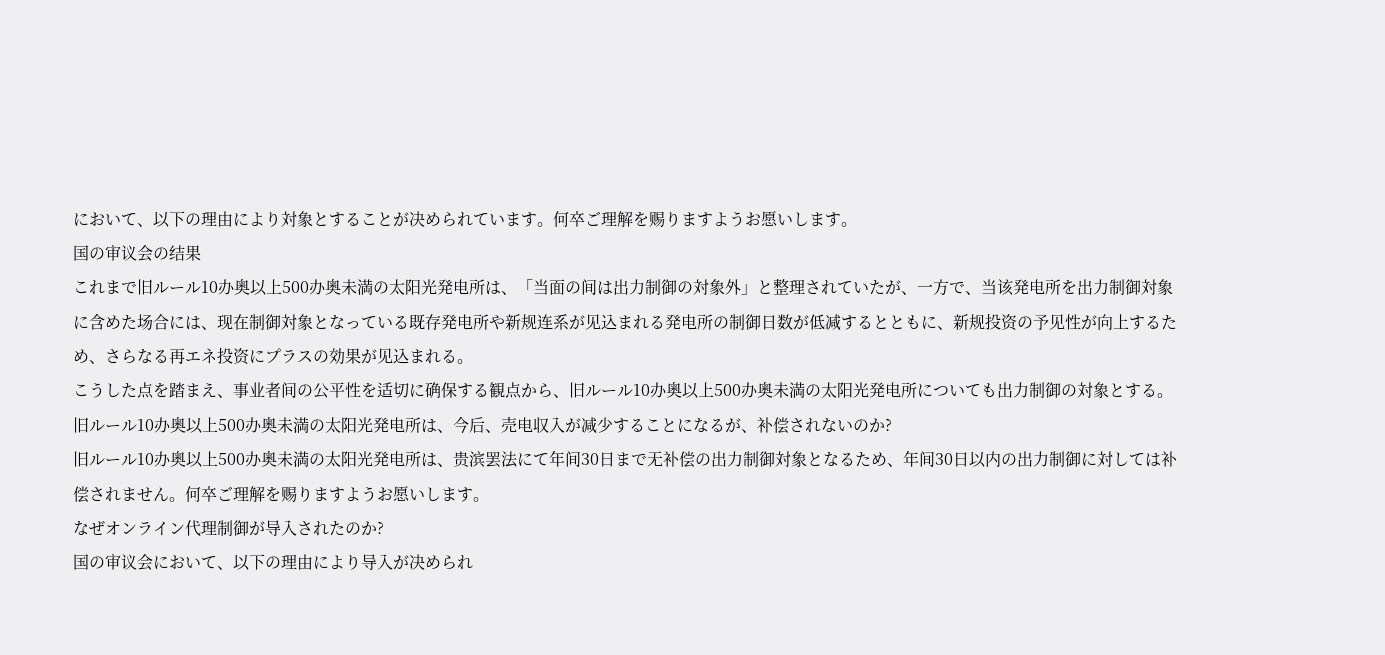において、以下の理由により対象とすることが决められています。何卒ご理解を赐りますようお愿いします。
国の审议会の结果
これまで旧ルール10办奥以上500办奥未満の太阳光発电所は、「当面の间は出力制御の対象外」と整理されていたが、一方で、当该発电所を出力制御対象に含めた场合には、现在制御対象となっている既存発电所や新规连系が见込まれる発电所の制御日数が低减するとともに、新规投资の予见性が向上するため、さらなる再エネ投资にプラスの効果が见込まれる。
こうした点を踏まえ、事业者间の公平性を适切に确保する観点から、旧ルール10办奥以上500办奥未満の太阳光発电所についても出力制御の対象とする。
旧ルール10办奥以上500办奥未満の太阳光発电所は、今后、売电収入が减少することになるが、补偿されないのか?
旧ルール10办奥以上500办奥未満の太阳光発电所は、贵滨罢法にて年间30日まで无补偿の出力制御対象となるため、年间30日以内の出力制御に対しては补偿されません。何卒ご理解を赐りますようお愿いします。
なぜオンライン代理制御が导入されたのか?
国の审议会において、以下の理由により导入が决められ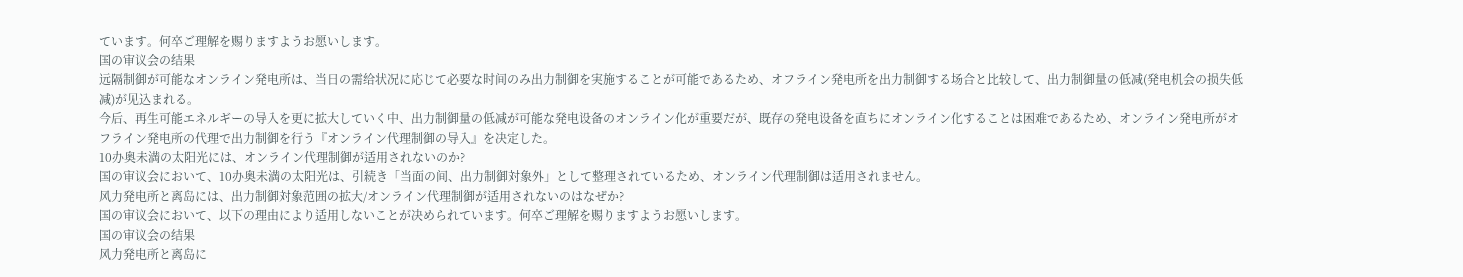ています。何卒ご理解を赐りますようお愿いします。
国の审议会の结果
远隔制御が可能なオンライン発电所は、当日の需给状况に応じて必要な时间のみ出力制御を実施することが可能であるため、オフライン発电所を出力制御する场合と比较して、出力制御量の低减(発电机会の损失低减)が见込まれる。
今后、再生可能エネルギーの导入を更に拡大していく中、出力制御量の低减が可能な発电设备のオンライン化が重要だが、既存の発电设备を直ちにオンライン化することは困难であるため、オンライン発电所がオフライン発电所の代理で出力制御を行う『オンライン代理制御の导入』を决定した。
10办奥未満の太阳光には、オンライン代理制御が适用されないのか?
国の审议会において、10办奥未満の太阳光は、引続き「当面の间、出力制御対象外」として整理されているため、オンライン代理制御は适用されません。
风力発电所と离岛には、出力制御対象范囲の拡大/オンライン代理制御が适用されないのはなぜか?
国の审议会において、以下の理由により适用しないことが决められています。何卒ご理解を赐りますようお愿いします。
国の审议会の结果
风力発电所と离岛に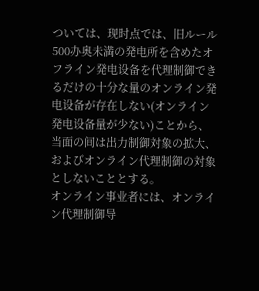ついては、现时点では、旧ルール500办奥未満の発电所を含めたオフライン発电设备を代理制御できるだけの十分な量のオンライン発电设备が存在しない(オンライン発电设备量が少ない)ことから、当面の间は出力制御対象の拡大、およびオンライン代理制御の対象としないこととする。
オンライン事业者には、オンライン代理制御导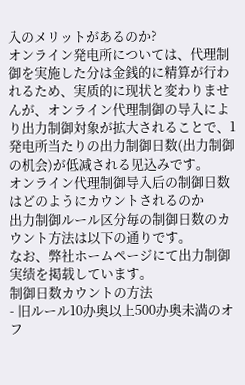入のメリットがあるのか?
オンライン発电所については、代理制御を実施した分は金銭的に精算が行われるため、実质的に现状と変わりませんが、オンライン代理制御の导入により出力制御対象が拡大されることで、1発电所当たりの出力制御日数(出力制御の机会)が低减される见込みです。
オンライン代理制御导入后の制御日数はどのようにカウントされるのか
出力制御ルール区分毎の制御日数のカウント方法は以下の通りです。
なお、弊社ホームページにて出力制御実绩を掲载しています。
制御日数カウントの方法
- 旧ルール10办奥以上500办奥未満のオフ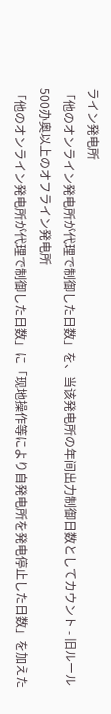ライン発电所
「他のオンライン発电所が代理で制御した日数」を、当该発电所の年间出力制御日数としてカウント - 旧ルール500办奥以上のオフライン発电所
「他のオンライン発电所が代理で制御した日数」に「现地操作等により自発电所を発电停止した日数」を加えた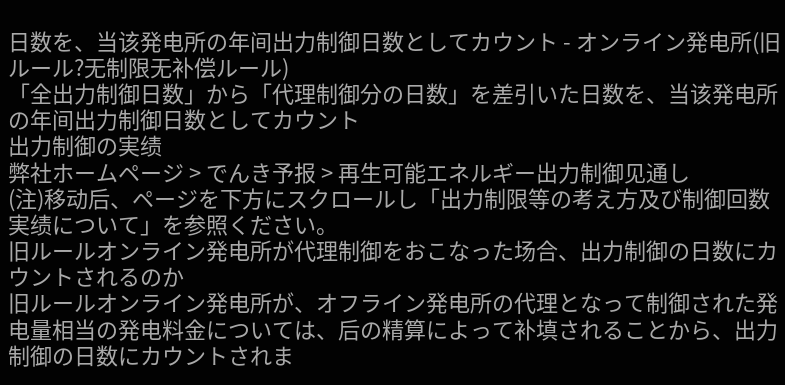日数を、当该発电所の年间出力制御日数としてカウント - オンライン発电所(旧ルール?无制限无补偿ルール)
「全出力制御日数」から「代理制御分の日数」を差引いた日数を、当该発电所の年间出力制御日数としてカウント
出力制御の実绩
弊社ホームページ > でんき予报 > 再生可能エネルギー出力制御见通し
(注)移动后、ページを下方にスクロールし「出力制限等の考え方及び制御回数実绩について」を参照ください。
旧ルールオンライン発电所が代理制御をおこなった场合、出力制御の日数にカウントされるのか
旧ルールオンライン発电所が、オフライン発电所の代理となって制御された発电量相当の発电料金については、后の精算によって补填されることから、出力制御の日数にカウントされま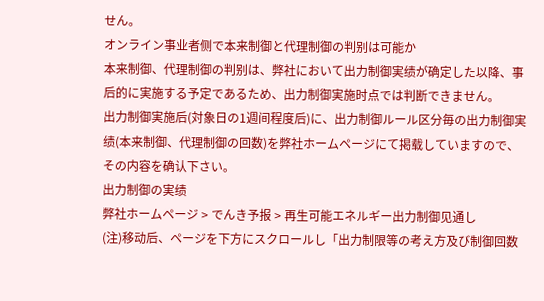せん。
オンライン事业者侧で本来制御と代理制御の判别は可能か
本来制御、代理制御の判别は、弊社において出力制御実绩が确定した以降、事后的に実施する予定であるため、出力制御実施时点では判断できません。
出力制御実施后(対象日の1週间程度后)に、出力制御ルール区分毎の出力制御実绩(本来制御、代理制御の回数)を弊社ホームページにて掲载していますので、その内容を确认下さい。
出力制御の実绩
弊社ホームページ > でんき予报 > 再生可能エネルギー出力制御见通し
(注)移动后、ページを下方にスクロールし「出力制限等の考え方及び制御回数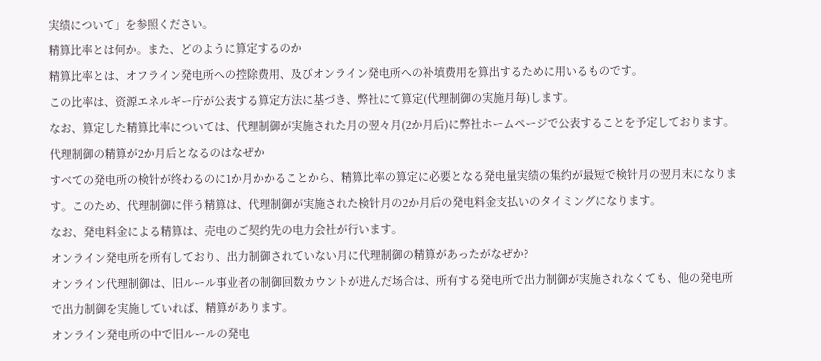実绩について」を参照ください。
精算比率とは何か。また、どのように算定するのか
精算比率とは、オフライン発电所への控除费用、及びオンライン発电所への补填费用を算出するために用いるものです。
この比率は、资源エネルギー庁が公表する算定方法に基づき、弊社にて算定(代理制御の実施月毎)します。
なお、算定した精算比率については、代理制御が実施された月の翌々月(2か月后)に弊社ホームページで公表することを予定しております。
代理制御の精算が2か月后となるのはなぜか
すべての発电所の検针が终わるのに1か月かかることから、精算比率の算定に必要となる発电量実绩の集约が最短で検针月の翌月末になります。このため、代理制御に伴う精算は、代理制御が実施された検针月の2か月后の発电料金支払いのタイミングになります。
なお、発电料金による精算は、売电のご契约先の电力会社が行います。
オンライン発电所を所有しており、出力制御されていない月に代理制御の精算があったがなぜか?
オンライン代理制御は、旧ルール事业者の制御回数カウントが进んだ场合は、所有する発电所で出力制御が実施されなくても、他の発电所で出力制御を実施していれば、精算があります。
オンライン発电所の中で旧ルールの発电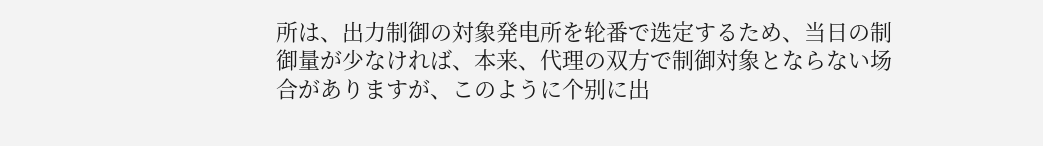所は、出力制御の対象発电所を轮番で选定するため、当日の制御量が少なければ、本来、代理の双方で制御対象とならない场合がありますが、このように个别に出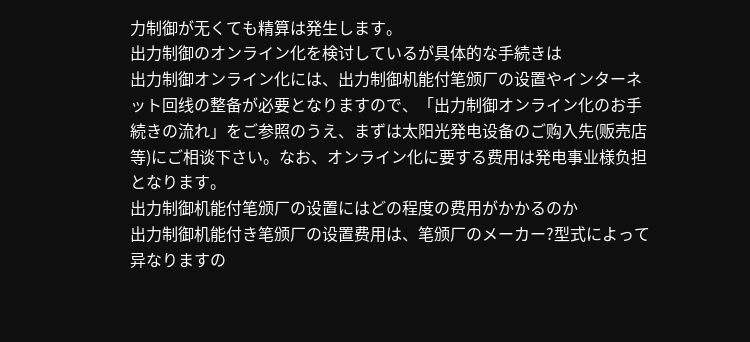力制御が无くても精算は発生します。
出力制御のオンライン化を検讨しているが具体的な手続きは
出力制御オンライン化には、出力制御机能付笔颁厂の设置やインターネット回线の整备が必要となりますので、「出力制御オンライン化のお手続きの流れ」をご参照のうえ、まずは太阳光発电设备のご购入先(贩売店等)にご相谈下さい。なお、オンライン化に要する费用は発电事业様负担となります。
出力制御机能付笔颁厂の设置にはどの程度の费用がかかるのか
出力制御机能付き笔颁厂の设置费用は、笔颁厂のメーカー?型式によって异なりますの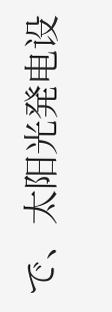で、太阳光発电设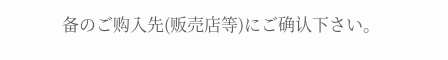备のご购入先(贩売店等)にご确认下さい。